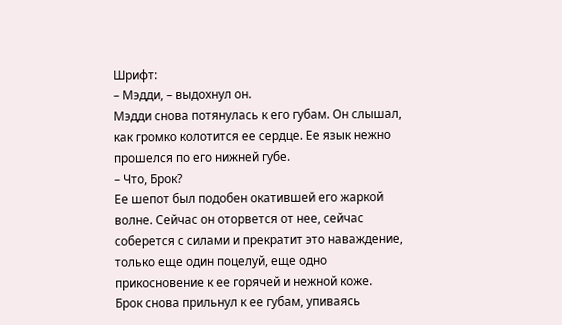Шрифт:
– Мэдди, – выдохнул он.
Мэдди снова потянулась к его губам. Он слышал, как громко колотится ее сердце. Ее язык нежно прошелся по его нижней губе.
– Что, Брок?
Ее шепот был подобен окатившей его жаркой волне. Сейчас он оторвется от нее, сейчас соберется с силами и прекратит это наваждение, только еще один поцелуй, еще одно прикосновение к ее горячей и нежной коже.
Брок снова прильнул к ее губам, упиваясь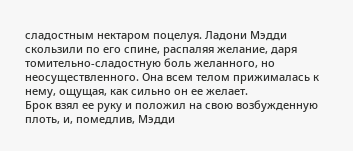сладостным нектаром поцелуя. Ладони Мэдди скользили по его спине, распаляя желание, даря томительно-сладостную боль желанного, но неосуществленного. Она всем телом прижималась к нему, ощущая, как сильно он ее желает.
Брок взял ее руку и положил на свою возбужденную плоть, и, помедлив, Мэдди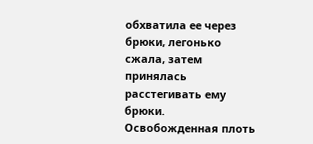обхватила ее через брюки, легонько сжала, затем принялась расстегивать ему брюки. Освобожденная плоть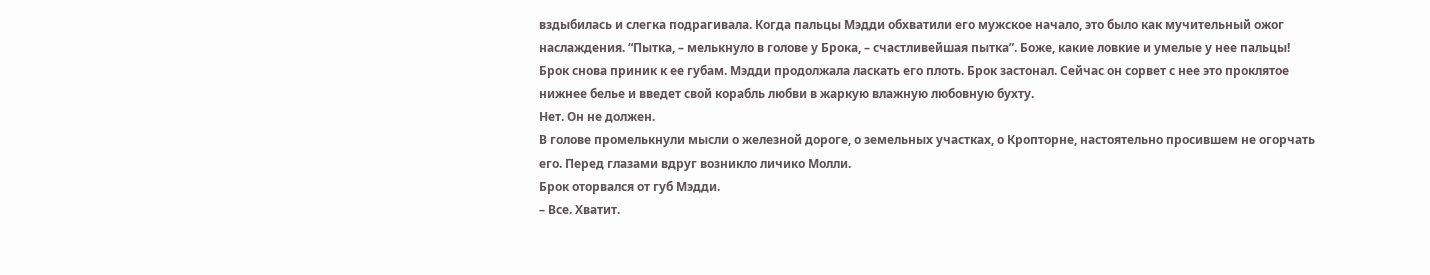вздыбилась и слегка подрагивала. Когда пальцы Мэдди обхватили его мужское начало, это было как мучительный ожог наслаждения. “Пытка, – мелькнуло в голове у Брока, – счастливейшая пытка”. Боже, какие ловкие и умелые у нее пальцы!
Брок снова приник к ее губам. Мэдди продолжала ласкать его плоть. Брок застонал. Сейчас он сорвет с нее это проклятое нижнее белье и введет свой корабль любви в жаркую влажную любовную бухту.
Нет. Он не должен.
В голове промелькнули мысли о железной дороге, о земельных участках, о Кропторне, настоятельно просившем не огорчать его. Перед глазами вдруг возникло личико Молли.
Брок оторвался от губ Мэдди.
– Все. Хватит.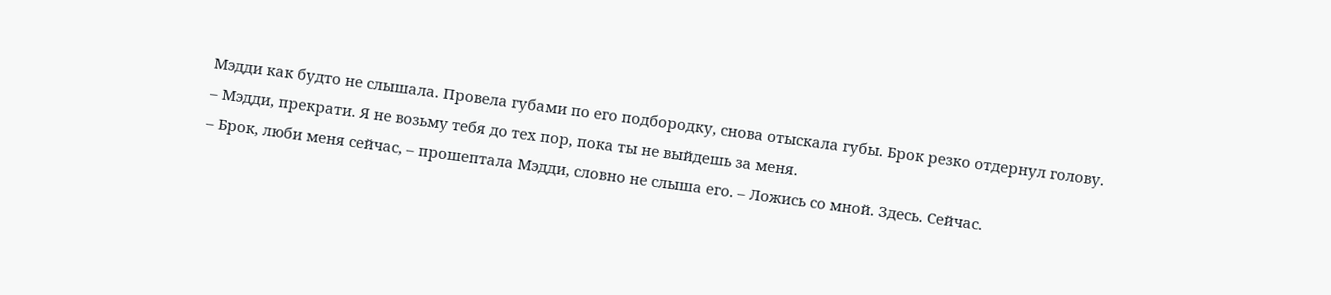Мэдди как будто не слышала. Провела губами по его подбородку, снова отыскала губы. Брок резко отдернул голову.
– Мэдди, прекрати. Я не возьму тебя до тех пор, пока ты не выйдешь за меня.
– Брок, люби меня сейчас, – прошептала Мэдди, словно не слыша его. – Ложись со мной. Здесь. Сейчас.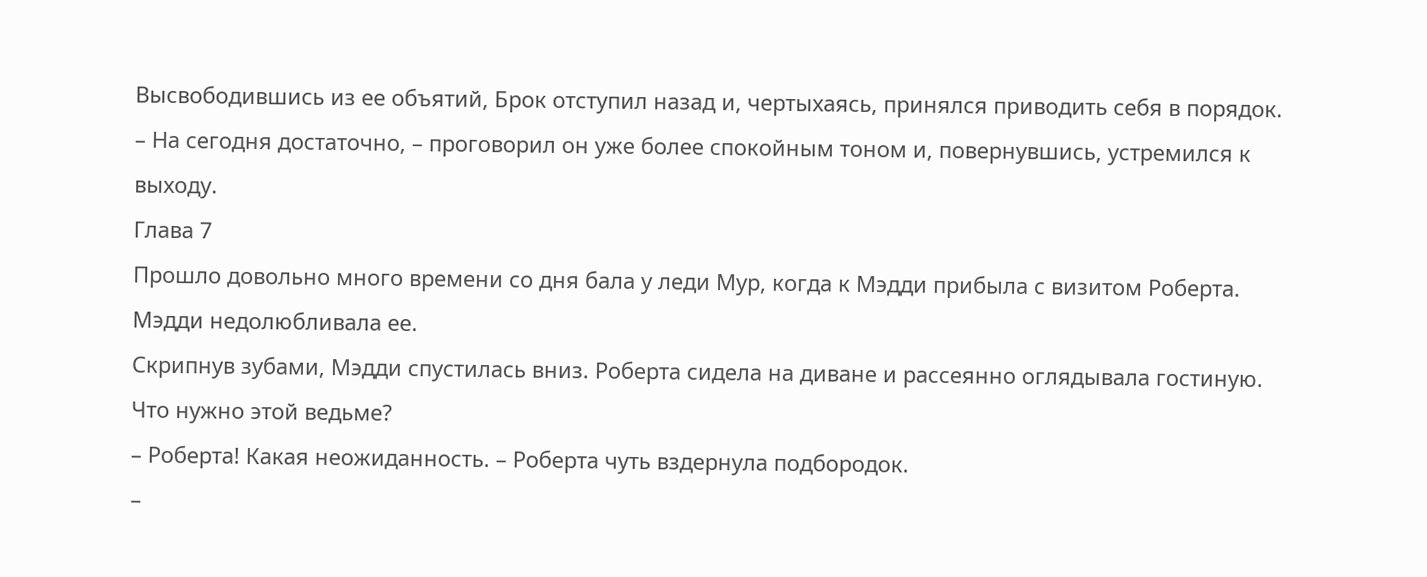Высвободившись из ее объятий, Брок отступил назад и, чертыхаясь, принялся приводить себя в порядок.
– На сегодня достаточно, – проговорил он уже более спокойным тоном и, повернувшись, устремился к выходу.
Глава 7
Прошло довольно много времени со дня бала у леди Мур, когда к Мэдди прибыла с визитом Роберта. Мэдди недолюбливала ее.
Скрипнув зубами, Мэдди спустилась вниз. Роберта сидела на диване и рассеянно оглядывала гостиную. Что нужно этой ведьме?
– Роберта! Какая неожиданность. – Роберта чуть вздернула подбородок.
–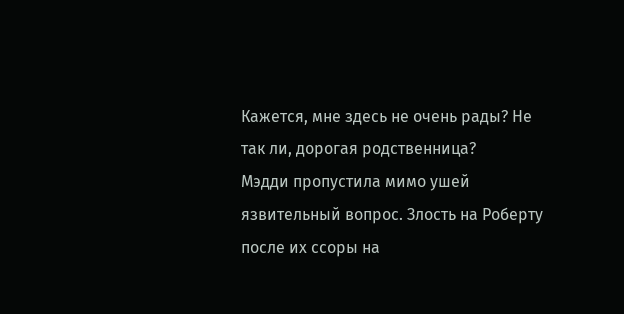Кажется, мне здесь не очень рады? Не так ли, дорогая родственница?
Мэдди пропустила мимо ушей язвительный вопрос. Злость на Роберту после их ссоры на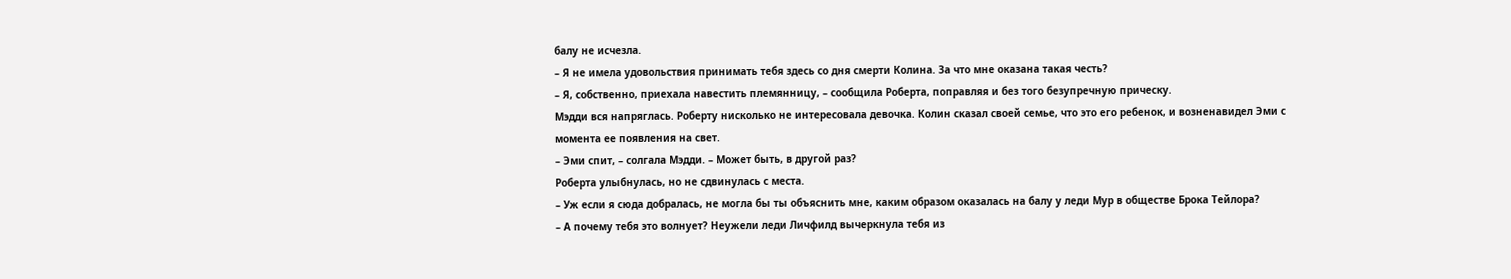балу не исчезла.
– Я не имела удовольствия принимать тебя здесь со дня смерти Колина. За что мне оказана такая честь?
– Я, собственно, приехала навестить племянницу, – сообщила Роберта, поправляя и без того безупречную прическу.
Мэдди вся напряглась. Роберту нисколько не интересовала девочка. Колин сказал своей семье, что это его ребенок, и возненавидел Эми с момента ее появления на свет.
– Эми спит, – солгала Мэдди. – Может быть, в другой раз?
Роберта улыбнулась, но не сдвинулась с места.
– Уж если я сюда добралась, не могла бы ты объяснить мне, каким образом оказалась на балу у леди Мур в обществе Брока Тейлора?
– А почему тебя это волнует? Неужели леди Личфилд вычеркнула тебя из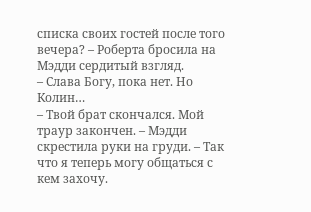списка своих гостей после того вечера? – Роберта бросила на Мэдди сердитый взгляд.
– Слава Богу, пока нет. Но Колин…
– Твой брат скончался. Мой траур закончен. – Мэдди скрестила руки на груди. – Так что я теперь могу общаться с кем захочу.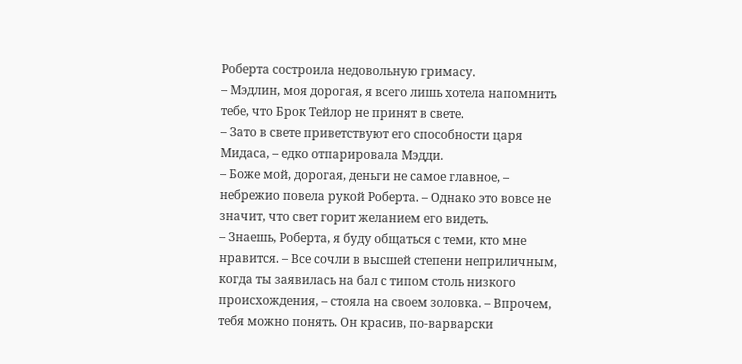Роберта состроила недовольную гримасу.
– Мэдлин, моя дорогая, я всего лишь хотела напомнить тебе, что Брок Тейлор не принят в свете.
– Зато в свете приветствуют его способности царя Мидаса, – едко отпарировала Мэдди.
– Боже мой, дорогая, деньги не самое главное, – небрежио повела рукой Роберта. – Однако это вовсе не значит, что свет горит желанием его видеть.
– Знаешь, Роберта, я буду общаться с теми, кто мне нравится. – Все сочли в высшей степени неприличным, когда ты заявилась на бал с типом столь низкого происхождения, – стояла на своем золовка. – Впрочем, тебя можно понять. Он красив, по-варварски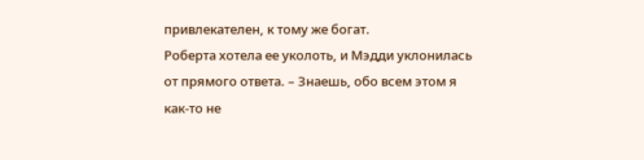привлекателен, к тому же богат.
Роберта хотела ее уколоть, и Мэдди уклонилась от прямого ответа. – Знаешь, обо всем этом я как-то не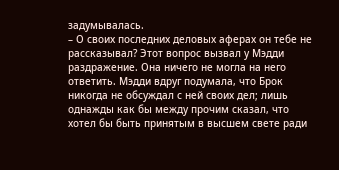задумывалась.
– О своих последних деловых аферах он тебе не рассказывал? Этот вопрос вызвал у Мэдди раздражение. Она ничего не могла на него ответить. Мэдди вдруг подумала, что Брок никогда не обсуждал с ней своих дел; лишь однажды как бы между прочим сказал, что хотел бы быть принятым в высшем свете ради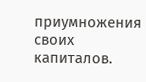приумножения своих капиталов.